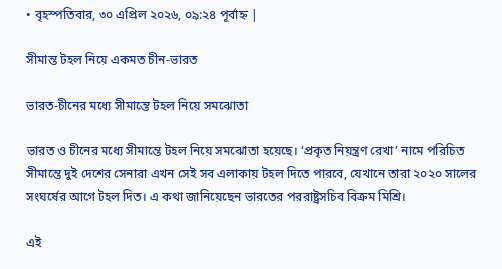• বৃহস্পতিবার, ৩০ এপ্রিল ২০২৬, ০৯:২৪ পূর্বাহ্ন |

সীমান্ত টহল নিয়ে একমত চীন-ভারত

ভারত-চীনের মধ্যে সীমান্তে টহল নিয়ে সমঝোতা

ভারত ও চীনের মধ্যে সীমান্তে টহল নিয়ে সমঝোতা হয়েছে। ‘প্রকৃত নিয়ন্ত্রণ রেখা’ নামে পরিচিত সীমান্তে দুই দেশের সেনারা এখন সেই সব এলাকায় টহল দিতে পারবে, যেখানে তারা ২০২০ সালের সংঘর্ষের আগে টহল দিত। এ কথা জানিয়েছেন ভারতের পররাষ্ট্রসচিব বিক্রম মিশ্রি।

এই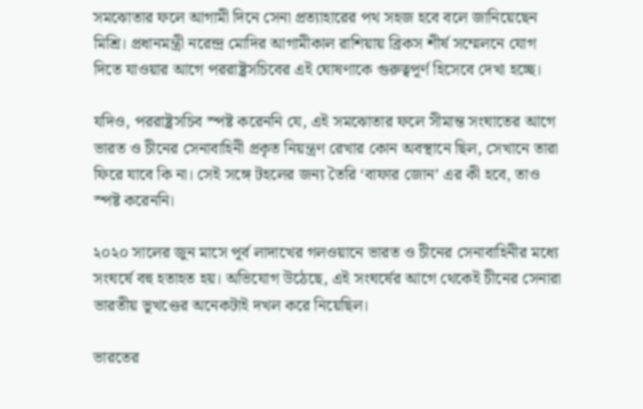সমঝোতার ফলে আগামী দিনে সেনা প্রত্যাহারের পথ সহজ হবে বলে জানিয়েছেন মিশ্রি। প্রধানমন্ত্রী নরেন্দ্র মোদির আগামীকাল রাশিয়ায় ব্রিকস শীর্ষ সম্মেলনে যোগ দিতে যাওয়ার আগে পররাষ্ট্রসচিবের এই ঘোষণাকে গুরুত্বপূর্ণ হিসেবে দেখা হচ্ছে।

যদিও, পররাষ্ট্রসচিব স্পষ্ট করেননি যে, এই সমঝোতার ফলে সীমান্ত সংঘাতের আগে ভারত ও চীনের সেনাবাহিনী প্রকৃত নিয়ন্ত্রণ রেখার কোন অবস্থানে ছিল, সেখানে তারা ফিরে যাবে কি না। সেই সঙ্গে টহলের জন্য তৈরি ‘বাফার জোন’ এর কী হবে, তাও স্পষ্ট করেননি।

২০২০ সালের জুন মাসে পূর্ব লাদাখের গলওয়ানে ভারত ও চীনের সেনাবাহিনীর মধ্যে সংঘর্ষে বহু হতাহত হয়। অভিযোগ উঠেছে, এই সংঘর্ষের আগে থেকেই চীনের সেনারা ভারতীয় ভূখণ্ডের অনেকটাই দখল করে নিয়েছিল।

ভারতের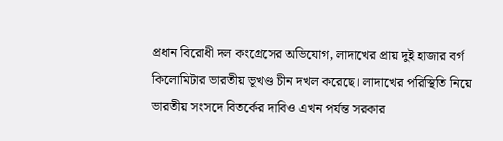প্রধান বিরোধী দল কংগ্রেসের অভিযোগ, লাদাখের প্রায় দুই হাজার বর্গ কিলোমিটার ভারতীয় ভূখণ্ড চীন দখল করেছে। লাদাখের পরিস্থিতি নিয়ে ভারতীয় সংসদে বিতর্কের দাবিও এখন পর্যন্ত সরকার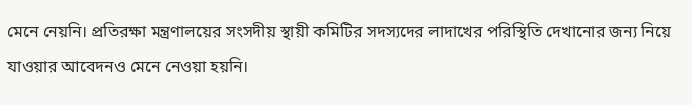মেনে নেয়নি। প্রতিরক্ষা মন্ত্রণালয়ের সংসদীয় স্থায়ী কমিটির সদস্যদের লাদাখের পরিস্থিতি দেখানোর জন্য নিয়ে যাওয়ার আবেদনও মেনে নেওয়া হয়নি।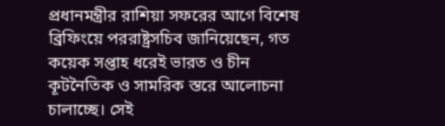প্রধানমন্ত্রীর রাশিয়া সফরের আগে বিশেষ ব্রিফিংয়ে পররাষ্ট্রসচিব জানিয়েছেন, গত কয়েক সপ্তাহ ধরেই ভারত ও চীন কূটনৈতিক ও সামরিক স্তরে আলোচনা চালাচ্ছে। সেই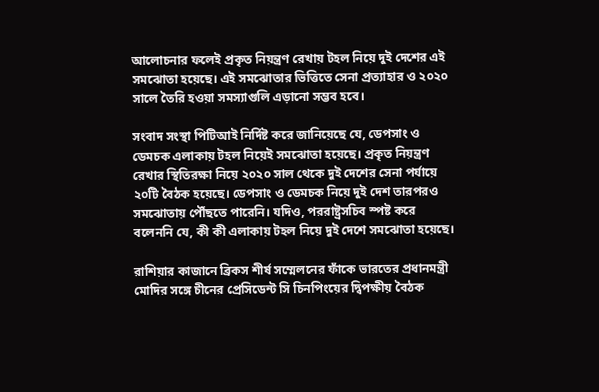আলোচনার ফলেই প্রকৃত নিয়ন্ত্রণ রেখায় টহল নিয়ে দুই দেশের এই সমঝোতা হয়েছে। এই সমঝোতার ভিত্তিতে সেনা প্রত্যাহার ও ২০২০ সালে তৈরি হওয়া সমস্যাগুলি এড়ানো সম্ভব হবে।

সংবাদ সংস্থা পিটিআই নির্দিষ্ট করে জানিয়েছে যে, ডেপসাং ও ডেমচক এলাকায় টহল নিয়েই সমঝোতা হয়েছে। প্রকৃত নিয়ন্ত্রণ রেখার স্থিতিরক্ষা নিয়ে ২০২০ সাল থেকে দুই দেশের সেনা পর্যায়ে ২০টি বৈঠক হয়েছে। ডেপসাং ও ডেমচক নিয়ে দুই দেশ তারপরও সমঝোতায় পৌঁছতে পারেনি। যদিও, পররাষ্ট্রসচিব স্পষ্ট করে বলেননি যে, কী কী এলাকায় টহল নিয়ে দুই দেশে সমঝোতা হয়েছে।

রাশিয়ার কাজানে ব্রিকস শীর্ষ সম্মেলনের ফাঁকে ভারতের প্রধানমন্ত্রী মোদির সঙ্গে চীনের প্রেসিডেন্ট সি চিনপিংয়ের দ্বিপক্ষীয় বৈঠক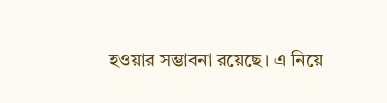হওয়ার সম্ভাবনা রয়েছে। এ নিয়ে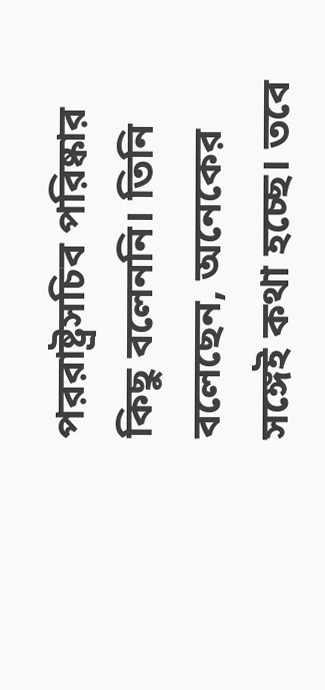পররাষ্ট্রসচিব পরিষ্কার কিছু বলেননি। তিনি বলেছেন, অনেকের সঙ্গেই কথা হচ্ছে। তবে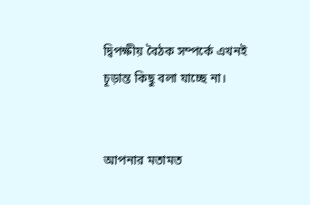দ্বিপক্ষীয় বৈঠক সম্পর্কে এখনই চূড়ান্ত কিছু বলা যাচ্ছে না।


আপনার মতামত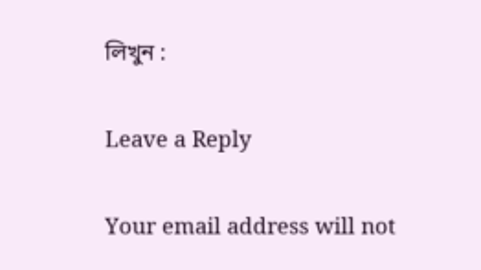লিখুন :

Leave a Reply

Your email address will not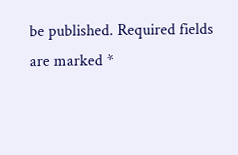be published. Required fields are marked *